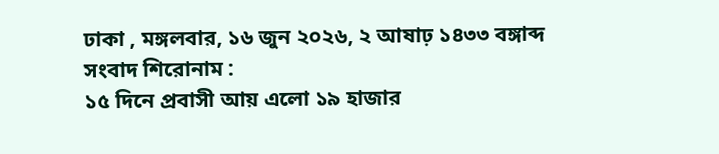ঢাকা , মঙ্গলবার, ১৬ জুন ২০২৬, ২ আষাঢ় ১৪৩৩ বঙ্গাব্দ
সংবাদ শিরোনাম :
১৫ দিনে প্রবাসী আয় এলো ১৯ হাজার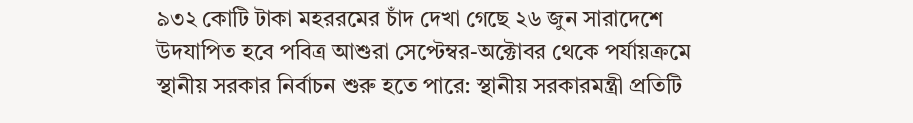৯৩২ কোটি টাকা মহররমের চাঁদ দেখা গেছে ২৬ জুন সারাদেশে উদযাপিত হবে পবিত্র আশুরা সেপ্টেম্বর-অক্টোবর থেকে পর্যায়ক্রমে স্থানীয় সরকার নির্বাচন শুরু হতে পারে: স্থানীয় সরকারমন্ত্রী প্রতিটি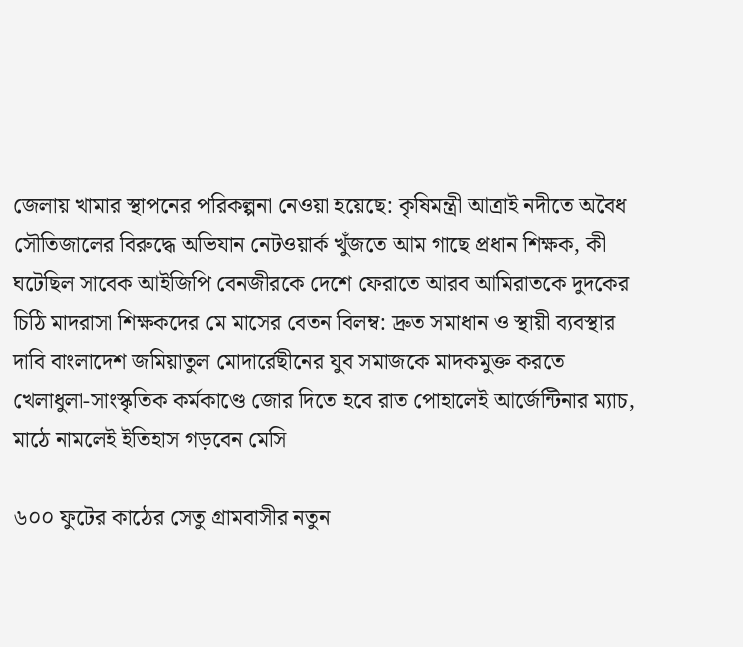জেলায় খামার স্থাপনের পরিকল্পনা নেওয়া হয়েছে: কৃষিমন্ত্রী আত্রাই নদীতে অবৈধ সৌতিজালের বিরুদ্ধে অভিযান নেটওয়ার্ক খুঁজতে আম গাছে প্রধান শিক্ষক, কী ঘটেছিল সাবেক আইজিপি বেনজীরকে দেশে ফেরাতে আরব আমিরাতকে দুদকের চিঠি মাদরাসা শিক্ষকদের মে মাসের বেতন বিলম্ব: দ্রুত সমাধান ও স্থায়ী ব্যবস্থার দাবি বাংলাদেশ জমিয়াতুল মোদার্রেছীনের যুব সমাজকে মাদকমুক্ত করতে খেলাধুলা-সাংস্কৃতিক কর্মকাণ্ডে জোর দিতে হবে রাত পোহালেই আর্জেন্টিনার ম্যাচ, মাঠে নামলেই ইতিহাস গড়বেন মেসি

৬০০ ফুটের কাঠের সেতু গ্রামবাসীর নতুন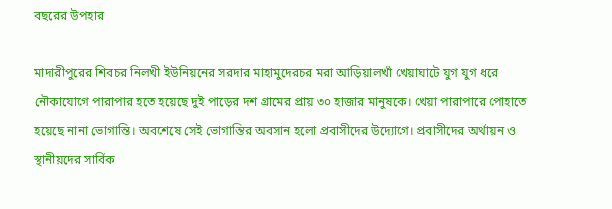বছরের উপহার

মাদারীপুরের শিবচর নিলখী ইউনিয়নের সরদার মাহামুদেরচর মরা আড়িয়ালখাঁ খেয়াঘাটে যুগ যুগ ধরে নৌকাযোগে পারাপার হতে হয়েছে দুই পাড়ের দশ গ্রামের প্রায় ৩০ হাজার মানুষকে। খেয়া পারাপারে পোহাতে হয়েছে নানা ভোগান্তি। অবশেষে সেই ভোগান্তির অবসান হলো প্রবাসীদের উদ্যোগে। প্রবাসীদের অর্থায়ন ও স্থানীয়দের সার্বিক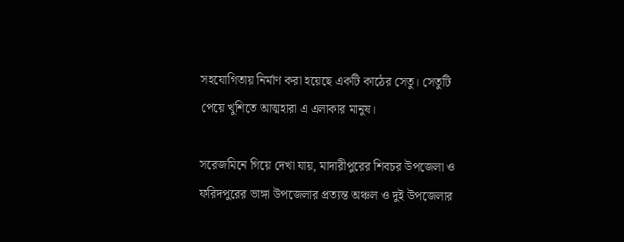সহযোগিতায় নির্মাণ করা হয়েছে একটি কাঠের সেতু। সেতুটি পেয়ে খুশিতে আত্মহারা এ এলাকার মানুষ।

সরেজমিনে গিয়ে দেখা যায়, মাদারীপুরের শিবচর উপজেলা ও ফরিদপুরের ভাঙ্গা উপজেলার প্রত্যন্ত অঞ্চল ও দুই উপজেলার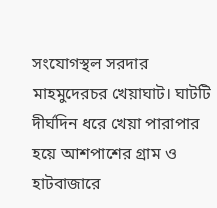সংযোগস্থল সরদার মাহমুদেরচর খেয়াঘাট। ঘাটটি দীর্ঘদিন ধরে খেয়া পারাপার হয়ে আশপাশের গ্রাম ও হাটবাজারে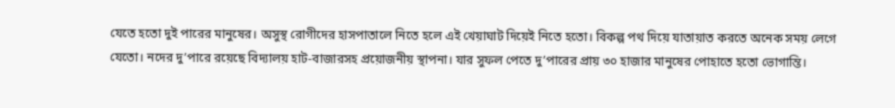যেতে হতো দুই পারের মানুষের। অসুস্থ রোগীদের হাসপাতালে নিতে হলে এই খেয়াঘাট দিয়েই নিতে হতো। বিকল্প পথ দিয়ে যাতায়াত করতে অনেক সময় লেগে যেতো। নদের দু’পারে রয়েছে বিদ্যালয় হাট-বাজারসহ প্রয়োজনীয় স্থাপনা। যার সুফল পেতে দু’পারের প্রায় ৩০ হাজার মানুষের পোহাতে হতো ভোগান্তি।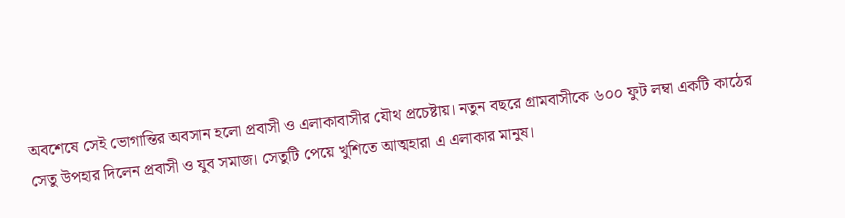অবশেষে সেই ভোগান্তির অবসান হলো প্রবাসী ও এলাকাবাসীর যৌথ প্রচেষ্টায়। নতুন বছরে গ্রামবাসীকে ৬০০ ফুট লম্বা একটি কাঠের সেতু উপহার দিলেন প্রবাসী ও যুব সমাজ। সেতুটি পেয়ে খুশিতে আত্মহারা এ এলাকার মানুষ।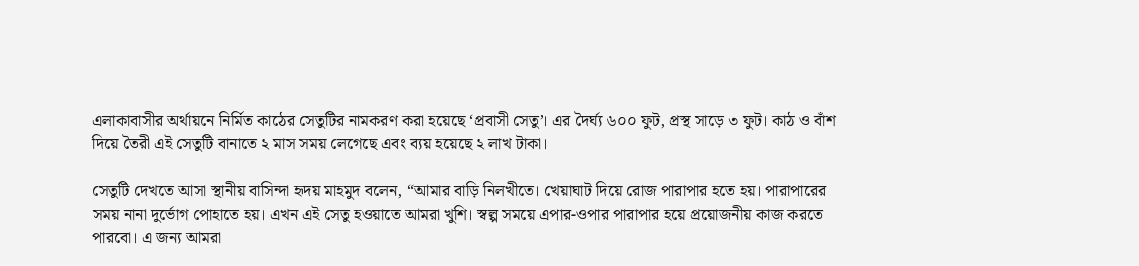এলাকাবাসীর অর্থায়নে নির্মিত কাঠের সেতুটির নামকরণ করা হয়েছে ‘প্রবাসী সেতু’। এর দৈর্ঘ্য ৬০০ ফুট, প্রস্থ সাড়ে ৩ ফুট। কাঠ ও বাঁশ দিয়ে তৈরী এই সেতুটি বানাতে ২ মাস সময় লেগেছে এবং ব্যয় হয়েছে ২ লাখ টাকা।

সেতুটি দেখতে আসা স্থানীয় বাসিন্দা হৃদয় মাহমুদ বলেন, “আমার বাড়ি নিলখীতে। খেয়াঘাট দিয়ে রোজ পারাপার হতে হয়। পারাপারের সময় নানা দুর্ভোগ পোহাতে হয়। এখন এই সেতু হওয়াতে আমরা খুশি। স্বল্প সময়ে এপার-ওপার পারাপার হয়ে প্রয়োজনীয় কাজ করতে পারবো। এ জন্য আমরা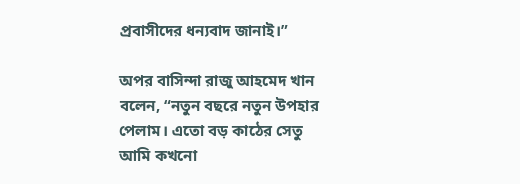প্রবাসীদের ধন্যবাদ জানাই।”

অপর বাসিন্দা রাজু আহমেদ খান বলেন, “নতুন বছরে নতুন উপহার পেলাম। এতো বড় কাঠের সেতু আমি কখনো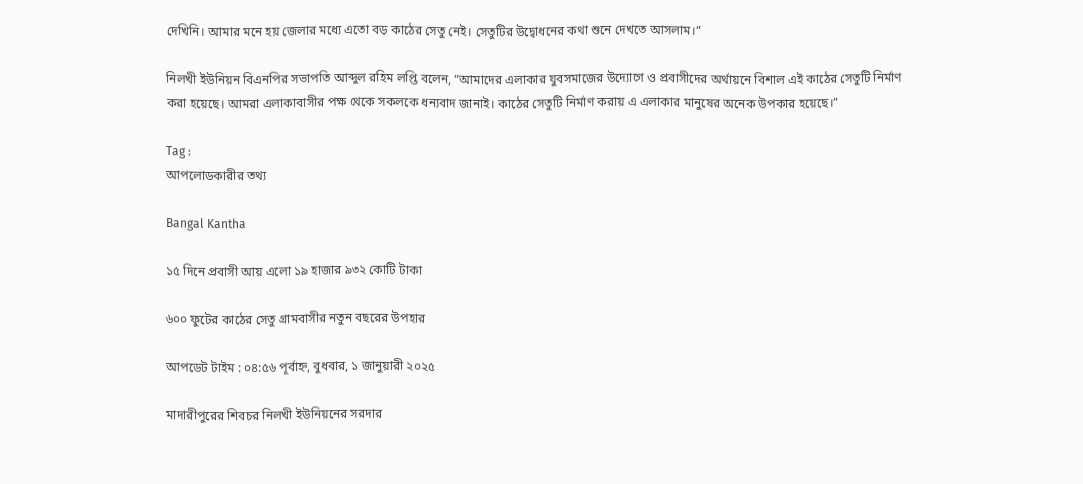দেখিনি। আমার মনে হয় জেলার মধ্যে এতো বড় কাঠের সেতু নেই। সেতুটির উদ্বোধনের কথা শুনে দেখতে আসলাম।”

নিলখী ইউনিয়ন বিএনপির সভাপতি আব্দুল রহিম লপ্তি বলেন, “আমাদের এলাকার যুবসমাজের উদ্যোগে ও প্রবাসীদের অর্থায়নে বিশাল এই কাঠের সেতুটি নির্মাণ করা হয়েছে। আমরা এলাকাবাসীর পক্ষ থেকে সকলকে ধন্যবাদ জানাই। কাঠের সেতুটি নির্মাণ করায় এ এলাকার মানুষের অনেক উপকার হয়েছে।”

Tag :
আপলোডকারীর তথ্য

Bangal Kantha

১৫ দিনে প্রবাসী আয় এলো ১৯ হাজার ৯৩২ কোটি টাকা

৬০০ ফুটের কাঠের সেতু গ্রামবাসীর নতুন বছরের উপহার

আপডেট টাইম : ০৪:৫৬ পূর্বাহ্ন, বুধবার, ১ জানুয়ারী ২০২৫

মাদারীপুরের শিবচর নিলখী ইউনিয়নের সরদার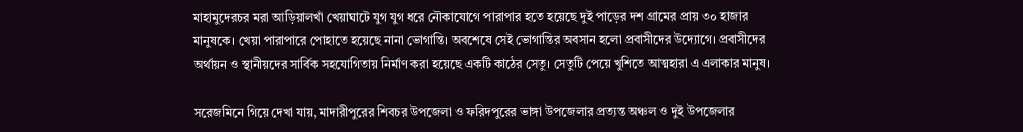মাহামুদেরচর মরা আড়িয়ালখাঁ খেয়াঘাটে যুগ যুগ ধরে নৌকাযোগে পারাপার হতে হয়েছে দুই পাড়ের দশ গ্রামের প্রায় ৩০ হাজার মানুষকে। খেয়া পারাপারে পোহাতে হয়েছে নানা ভোগান্তি। অবশেষে সেই ভোগান্তির অবসান হলো প্রবাসীদের উদ্যোগে। প্রবাসীদের অর্থায়ন ও স্থানীয়দের সার্বিক সহযোগিতায় নির্মাণ করা হয়েছে একটি কাঠের সেতু। সেতুটি পেয়ে খুশিতে আত্মহারা এ এলাকার মানুষ।

সরেজমিনে গিয়ে দেখা যায়, মাদারীপুরের শিবচর উপজেলা ও ফরিদপুরের ভাঙ্গা উপজেলার প্রত্যন্ত অঞ্চল ও দুই উপজেলার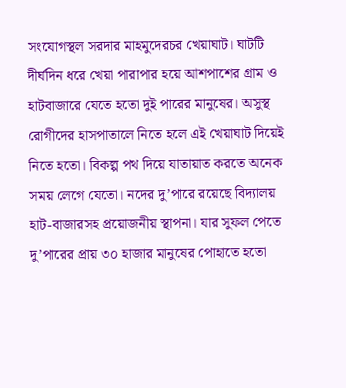সংযোগস্থল সরদার মাহমুদেরচর খেয়াঘাট। ঘাটটি দীর্ঘদিন ধরে খেয়া পারাপার হয়ে আশপাশের গ্রাম ও হাটবাজারে যেতে হতো দুই পারের মানুষের। অসুস্থ রোগীদের হাসপাতালে নিতে হলে এই খেয়াঘাট দিয়েই নিতে হতো। বিকল্প পথ দিয়ে যাতায়াত করতে অনেক সময় লেগে যেতো। নদের দু’পারে রয়েছে বিদ্যালয় হাট-বাজারসহ প্রয়োজনীয় স্থাপনা। যার সুফল পেতে দু’পারের প্রায় ৩০ হাজার মানুষের পোহাতে হতো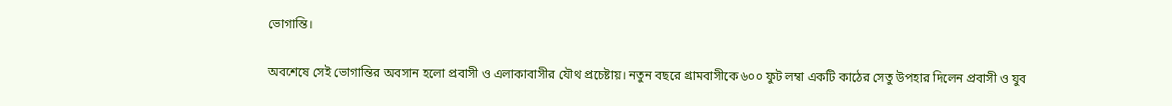ভোগান্তি।

অবশেষে সেই ভোগান্তির অবসান হলো প্রবাসী ও এলাকাবাসীর যৌথ প্রচেষ্টায়। নতুন বছরে গ্রামবাসীকে ৬০০ ফুট লম্বা একটি কাঠের সেতু উপহার দিলেন প্রবাসী ও যুব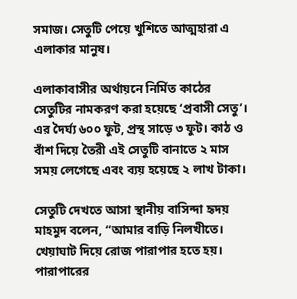সমাজ। সেতুটি পেয়ে খুশিতে আত্মহারা এ এলাকার মানুষ।

এলাকাবাসীর অর্থায়নে নির্মিত কাঠের সেতুটির নামকরণ করা হয়েছে ‘প্রবাসী সেতু’। এর দৈর্ঘ্য ৬০০ ফুট, প্রস্থ সাড়ে ৩ ফুট। কাঠ ও বাঁশ দিয়ে তৈরী এই সেতুটি বানাতে ২ মাস সময় লেগেছে এবং ব্যয় হয়েছে ২ লাখ টাকা।

সেতুটি দেখতে আসা স্থানীয় বাসিন্দা হৃদয় মাহমুদ বলেন, “আমার বাড়ি নিলখীতে। খেয়াঘাট দিয়ে রোজ পারাপার হতে হয়। পারাপারের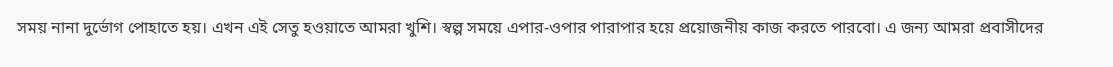সময় নানা দুর্ভোগ পোহাতে হয়। এখন এই সেতু হওয়াতে আমরা খুশি। স্বল্প সময়ে এপার-ওপার পারাপার হয়ে প্রয়োজনীয় কাজ করতে পারবো। এ জন্য আমরা প্রবাসীদের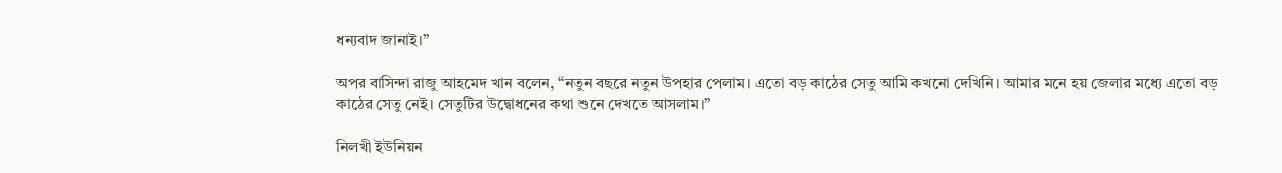ধন্যবাদ জানাই।”

অপর বাসিন্দা রাজু আহমেদ খান বলেন, “নতুন বছরে নতুন উপহার পেলাম। এতো বড় কাঠের সেতু আমি কখনো দেখিনি। আমার মনে হয় জেলার মধ্যে এতো বড় কাঠের সেতু নেই। সেতুটির উদ্বোধনের কথা শুনে দেখতে আসলাম।”

নিলখী ইউনিয়ন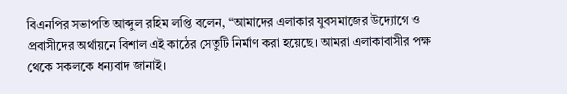বিএনপির সভাপতি আব্দুল রহিম লপ্তি বলেন, “আমাদের এলাকার যুবসমাজের উদ্যোগে ও প্রবাসীদের অর্থায়নে বিশাল এই কাঠের সেতুটি নির্মাণ করা হয়েছে। আমরা এলাকাবাসীর পক্ষ থেকে সকলকে ধন্যবাদ জানাই।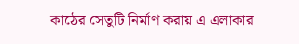কাঠের সেতুটি নির্মাণ করায় এ এলাকার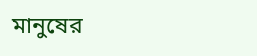মানুষের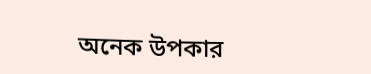অনেক উপকার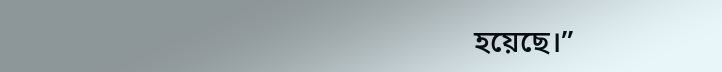হয়েছে।”